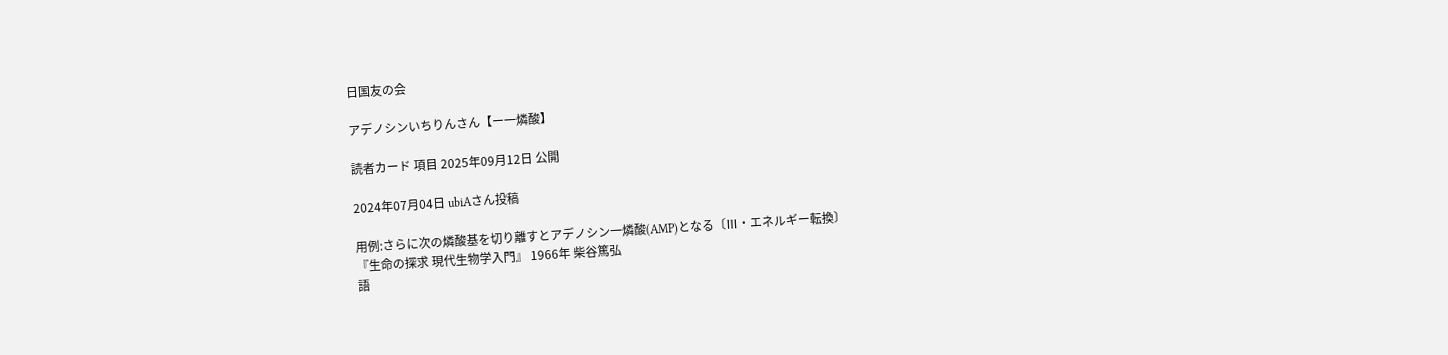日国友の会

アデノシンいちりんさん【ー一燐酸】

読者カード 項目 2025年09月12日 公開

2024年07月04日 ubiAさん投稿

用例:さらに次の燐酸基を切り離すとアデノシン一燐酸(AMP)となる〔Ⅲ・エネルギー転換〕
『生命の探求 現代生物学入門』 1966年 柴谷篤弘
語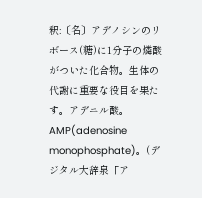釈:〔名〕アデノシンのリボース(糖)に1分子の燐酸がついた化合物。生体の代謝に重要な役目を果たす。アデニル酸。AMP(adenosine monophosphate)。(デジタル大辞泉「ア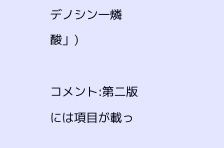デノシン一燐酸」)

コメント:第二版には項目が載っ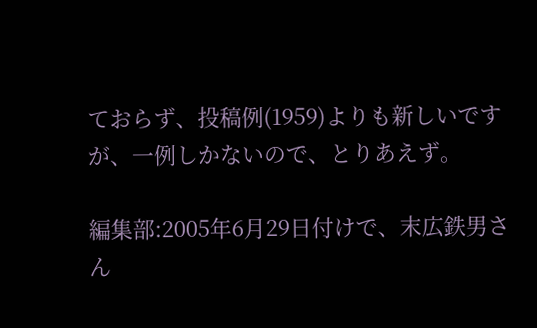ておらず、投稿例(1959)よりも新しいですが、一例しかないので、とりあえず。

編集部:2005年6月29日付けで、末広鉄男さん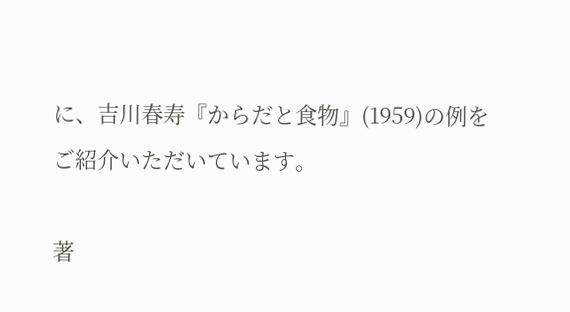に、吉川春寿『からだと食物』(1959)の例をご紹介いただいています。

著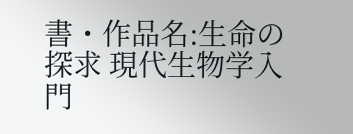書・作品名:生命の探求 現代生物学入門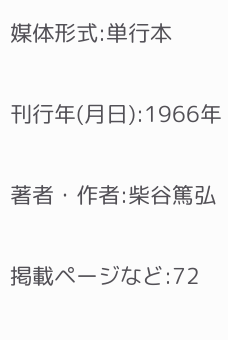媒体形式:単行本

刊行年(月日):1966年

著者・作者:柴谷篤弘

掲載ページなど:72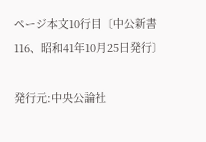ページ本文10行目〔中公新書 116、昭和41年10月25日発行〕

発行元:中央公論社